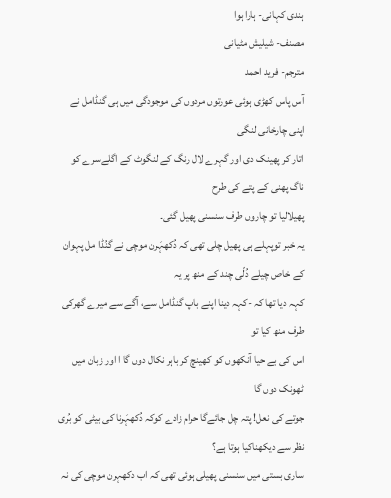ہندی کہانی- ہارا ہوا
مصنف- شیلیش مٹیانی
مترجم- فرید احمد
آس پاس کھڑی ہوئی عورتوں مردوں کی موجودگی میں ہی گنڈامل نے اپنی چارخانی لنگی
اتار کر پھینک دی اور گہرے لال رنگ کے لنگوٹ کے اگلےسرے کو ناگ پھنی کے پتے کی طرح
پھیلالیا تو چاروں طرف سنسنی پھیل گئی۔
یہ خبر توپہلے ہی پھیل چلی تھی کہ دُکھہَرن موچی نے گنُڈا مل پہوان کے خاص چیلے دُلّی چند کے منھ پر یہ
کہہ دیا تھا کہ -کہہ دینا اپنے باپ گنڈامل سے، آگے سے میرے گھرکی طرف منھ کیا تو
اس کی بے حیا آنکھوں کو کھینچ کر باہر نکال دوں گا ا اور زبان میں ٹھونک دوں گا
جوتے کی نعل! پتہ چل جائےگا حرام زادے کوکہ دُکھہَرنا کی بیٹی کو بُری نظر سے دیکھناکیا ہوتا ہے؟
ساری بستی میں سنسنی پھیلی ہوئی تھی کہ اب دکھہرن موچی کی نہ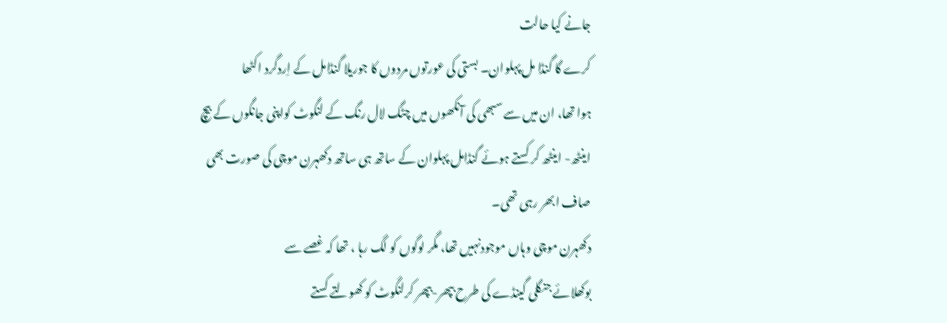جانے کیا حالت
کرے گا گنڈا مل پہلوان۔ بستی کی عورتوں مردوں کا جوریلا گنڈامل کے اِردگرد اکٹھا
ہوا تھا، ان میں سے سبھی کی آنکھوں میں چٹگ لال رنگ کے لنگوٹ کواپنی جانگوں کے بیچ
اینٹھ- اینٹھ کر کستے ہوئے گنڈامل پہلوان کے ساتھ ہی ساتھ دکھہرن موچی کی صورت بھی
صاف ابھر رہی تھی۔
دکھہرن موچی وہاں موجودنہیں تھا، مگر لوگوں کو لگ رہا ، تھا کہ غصے سے
بوکھلائے جنگلی گینڈے کی طرح بپھر-بپھر کرلنگوٹ کو کھولتے کستے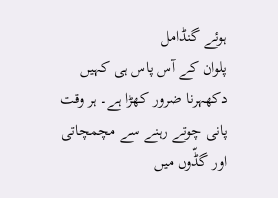ہوئے گنڈامل
پلوان کے آس پاس ہی کہیں دکھہرنا ضرور کھڑا ہے۔ ہر وقت پانی چوتے رہنے سے مچمچاتی
اور گڈّوں میں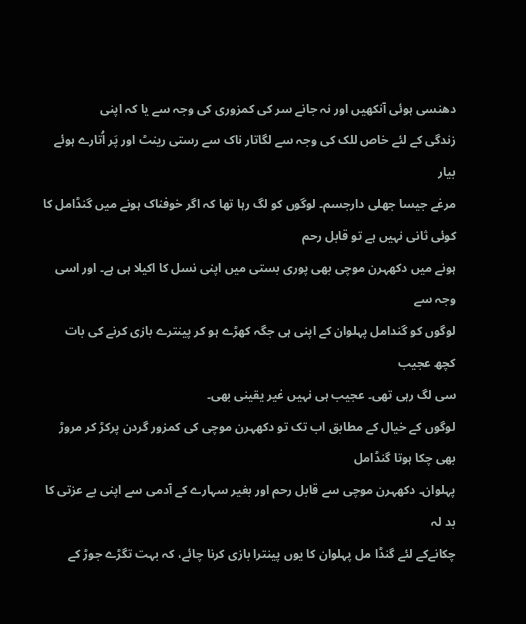دھنسی ہوئی آنکھیں اور نہ جانے سر کی کمزوری کی وجہ سے یا کہ اپنی
زندگی کے لئے خاص للک کی وجہ سے لگاتار ناک سے رستی رینٹ اور پَر اُتارے ہوئے بیار
مرغے جیسا جھلی دارجسم۔ لوگوں کو لگ رہا تھا کہ اگر خوفناک ہونے میں گنڈامل کا کوئی ثانی نہیں ہے تو قابل رحم
ہونے میں دکھہرن موچی بھی پوری بستی میں اپنی نسل کا اکیلا ہی ہے۔ اور اسی وجہ سے
لوگوں کو گندامل پہلوان کے اپنی ہی جگہ کھڑے ہو کر پینترے بازی کرنے کی بات کچھ عجیب
سی لگ رہی تھی۔ عجیب ہی نہیں غیر یقینی بھی۔
لوگوں کے خیال کے مطابق اب تک تو دکھہرن موچی کی کمزور گردن پرکڑ کر مروڑ بھی چکا ہوتا گنڈامل
پہلوان۔ دکھہرن موچی سے قابل رحم اور بغیر سہارے کے آدمی سے اپنی بے عزتی کا بد لہ
چکانےکے لئے گنڈا مل پہلوان کا یوں پینترا بازی کرنا چائے، کہ بہت تگڑے جوڑ کے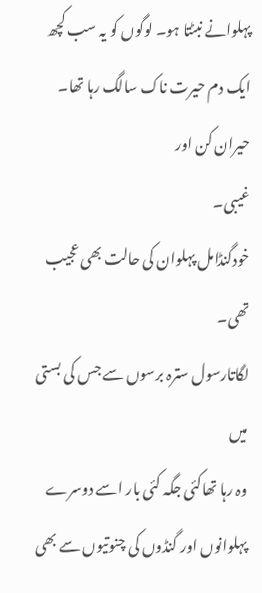پہلوانے نبٹتا ہو۔ لوگوں کو یہ سب کچھ ایک دم حیرت ناک سالگ رہا تھا۔ حیران کن اور
غیبی۔
خودگنڈامل پہلوان کی حالت بھی عجیب تھی۔
لگاتارسول سترہ برسوں سے جس کی بستی میں
وہ رہا تھاکئی جگہ کئی بار اسے دوسرے پہلوانوں اور گنڈوں کی چنوتیوں سے بھی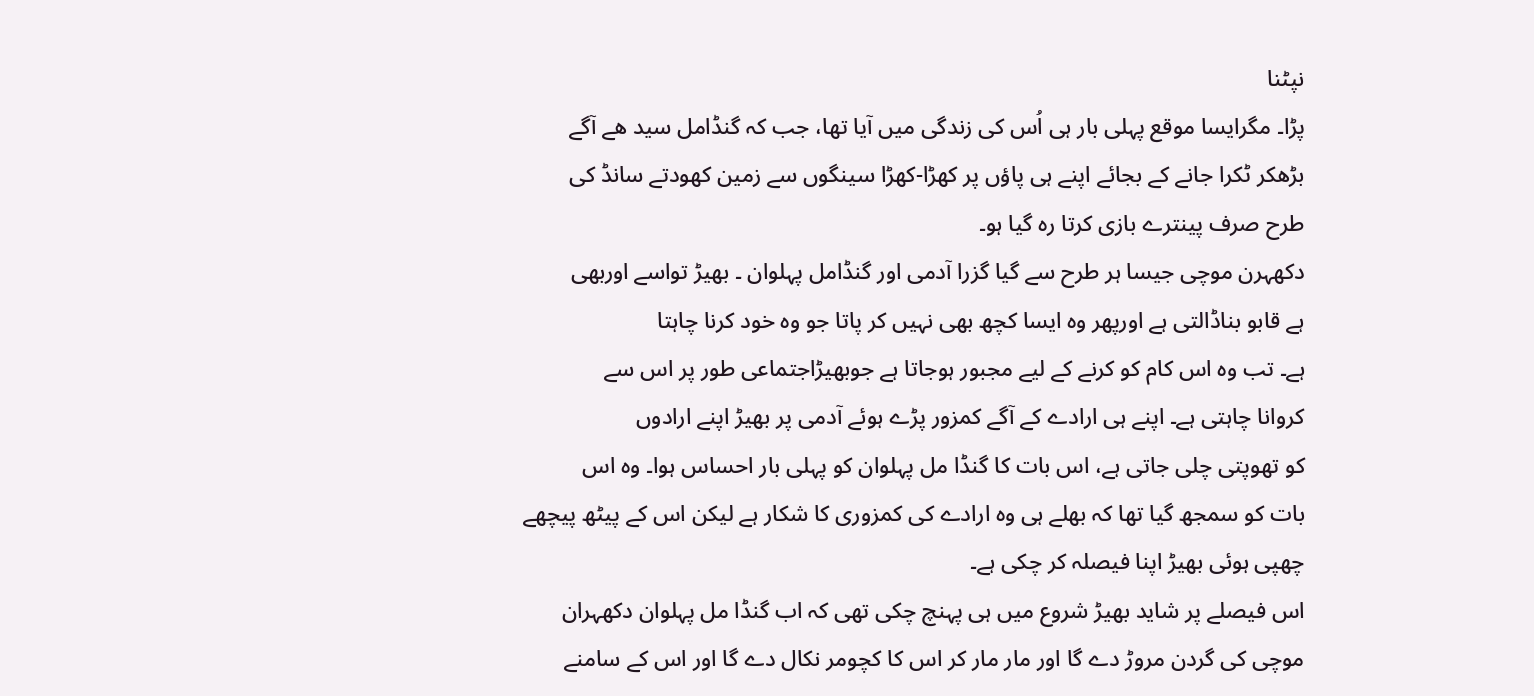نپٹنا
پڑا۔ مگرایسا موقع پہلی بار ہی اُس کی زندگی میں آیا تھا، جب کہ گنڈامل سید ھے آگے
بڑھکر ٹکرا جانے کے بجائے اپنے ہی پاؤں پر کھڑا-کھڑا سینگوں سے زمین کھودتے سانڈ کی
طرح صرف پینترے بازی کرتا رہ گیا ہو۔
دکھہرن موچی جیسا ہر طرح سے گیا گزرا آدمی اور گنڈامل پہلوان ۔ بھیڑ تواسے اوربھی
ہے قابو بناڈالتی ہے اورپھر وہ ایسا کچھ بھی نہیں کر پاتا جو وہ خود کرنا چاہتا
ہے۔ تب وہ اس کام کو کرنے کے لیے مجبور ہوجاتا ہے جوبھیڑاجتماعی طور پر اس سے
کروانا چاہتی ہے۔ اپنے ہی ارادے کے آگے کمزور پڑے ہوئے آدمی پر بھیڑ اپنے ارادوں
کو تھوپتی چلی جاتی ہے، اس بات کا گنڈا مل پہلوان کو پہلی بار احساس ہوا۔ وہ اس
بات کو سمجھ گیا تھا کہ بھلے ہی وہ ارادے کی کمزوری کا شکار ہے لیکن اس کے پیٹھ پیچھے
چھپی ہوئی بھیڑ اپنا فیصلہ کر چکی ہے۔
اس فیصلے پر شاید بھیڑ شروع میں ہی پہنچ چکی تھی کہ اب گنڈا مل پہلوان دکھہران
موچی کی گردن مروڑ دے گا اور مار مار کر اس کا کچومر نکال دے گا اور اس کے سامنے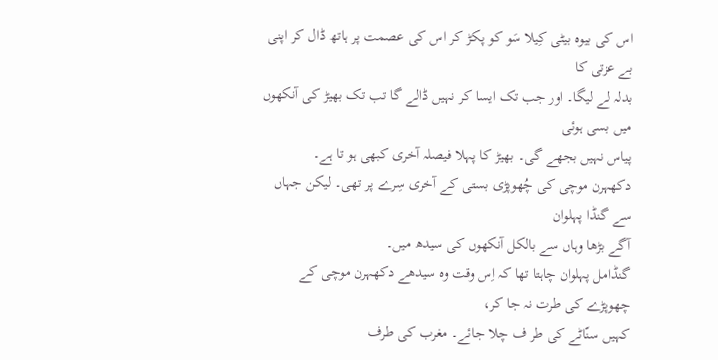اس کی بیوہ بیٹی کِیلا سَو کو پکڑ کر اس کی عصمت پر ہاتھ ڈال کر اپنی بے عزتی کا
بدلہ لے لیگا۔ اور جب تک ایسا کر نہیں ڈالے گا تب تک بھیڑ کی آنکھوں میں بسی ہوئی
پیاس نہیں بجھے گی۔ بھیڑ کا پہلا فیصلہ آخری کبھی ہو تا ہے۔
دکھہرن موچی کی چُھوپڑی بستی کے آخری سِرے پر تھی۔ لیکن جہاں سے گنڈا پہلوان
آگے بڑھا وہاں سے بالکل آنکھوں کی سیدھ میں۔
گنڈامل پہلوان چاہتا تھا کہ اِس وقت وہ سیدھے دکھہرن موچی کے چھوپڑے کی طرت نہ جا کر،
کہیں سنّاٹے کی طر ف چلا جائے۔ مغرب کی طرف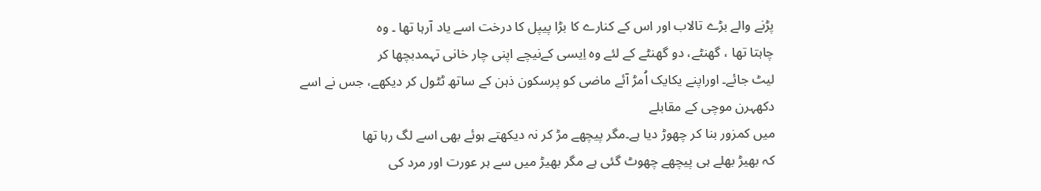پڑنے والے بڑے تالاب اور اس کے کنارے کا بڑا پیپل کا درخت اسے یاد آرہا تھا ۔ وہ
چاہتا تھا ، گھنٹے، دو گھنٹے کے لئے وہ اِیسی کےنیچے اپنی چار خانی تہمدبچھا کر
لیٹ جائے۔ اوراپنے یکایک اُمڑ آئے ماضی کو پرسکون ذہن کے ساتھ ٹٹول کر دیکھے، جس نے اسے دکھہرن موچی کے مقابلے
میں کمزور بنا کر چھوڑ دیا ہے۔مگر پیچھے مڑ کر نہ دیکھتے ہوئے بھی اسے لگ رہا تھا
کہ بھیڑ بھلے ہی پیچھے چھوٹ گئی ہے مگر بھیڑ میں سے ہر عورت اور مرد کی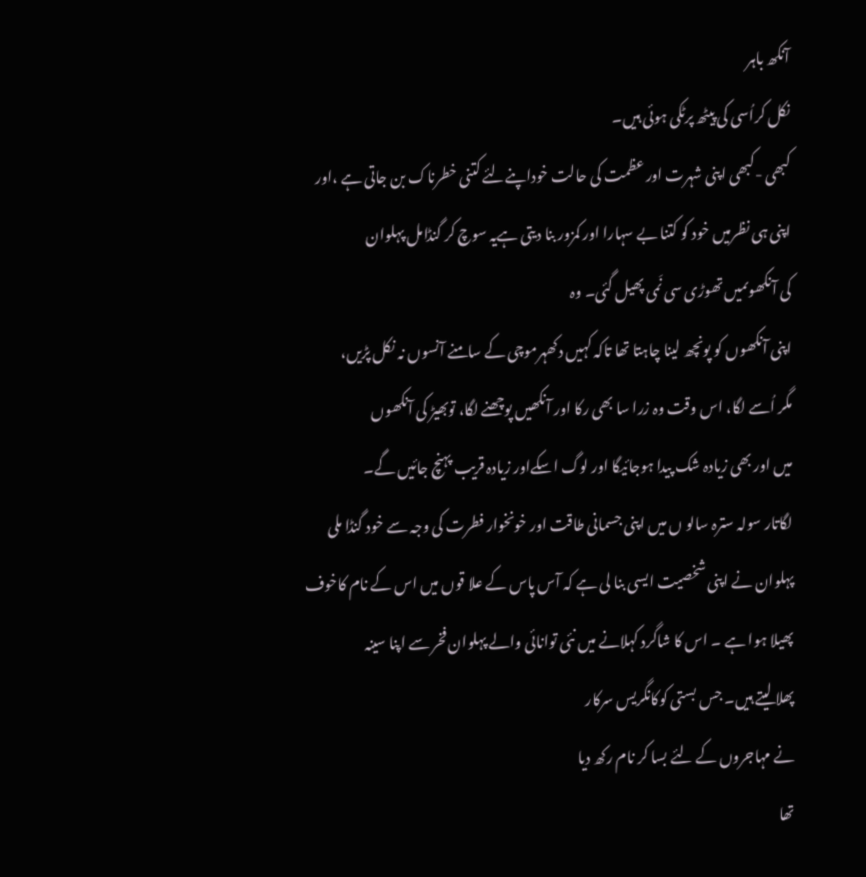آنکھ باہر
نکل کراُسی کی پیٹھ پرٹکی ہوئی ہیں۔
کبھی -کبھی اپنی شہرت اور عظمت کی حالت خوداپنےلئے کتنی خطرناک بن جاتی ہے ،اور
اپنی ہی نظرمیں خود کو کتنا بے سہارا اور کمزور بنا دیتی ہےیہ سوچ کر گنڈامل پہلوان
کی آنکھوںمیں تھوڑی سی نَمی پھیل گئی۔ وہ
اپنی آنکھوں کو پونچھ لینا چاہتا تھا تاکہ کہیں دکھہرموچی کے سامنے آنسوں نہ نکل پڑیں،
مگر اُسے لگا، اس وقت وہ زرا سا بھی رکا اور آنکھیں پوچھنے لگا، توبھیڑ کی آنکھوں
میں اور بھی زیادہ شک پیدا ہوجائیگا اور لوگ اسکےاور زیادہ قریب پہنچ جائیں گے۔
لگاتار سولہ سترہ سالو ں میں اپنی جسمانی طاقت اور خونخوار فطرت کی وجہ سے خود گنڈا ملی
پہلوان نے اپنی شخصیت ایسی بنا لی ہے کہ آس پاس کے علا قوں میں اس کے نام کاخوف
پھیلا ہوا ہے ۔ اس کا شاگرد کہلانے میں نئی توانائی والے پہلوان فخر سے اپنا سینہ
پھلا لیتے ہیں۔ جس بستی کوکانگریس سرکار
نے مہاجروں کے لئے بسا کر نام رکھ دیا
تھا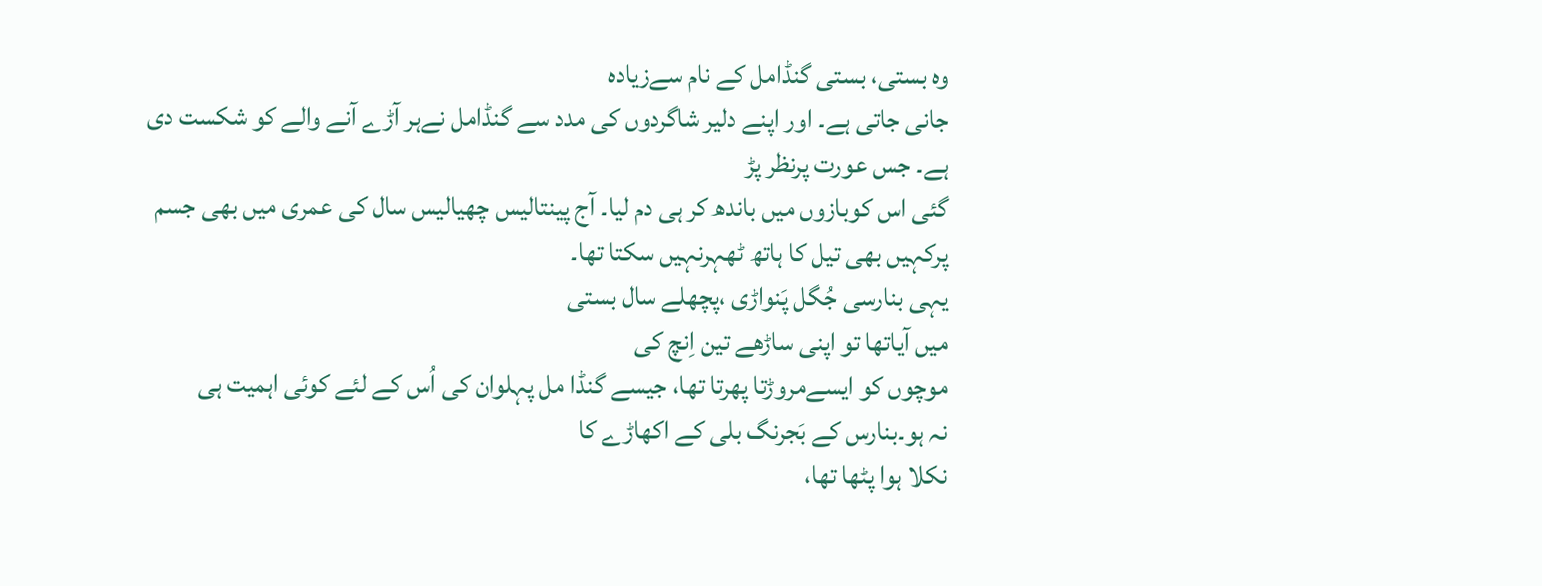وہ بستی، بستی گنڈامل کے نام سےزیادہ
جانی جاتی ہے۔ اور اپنے دلیر شاگردوں کی مدد سے گنڈامل نےہر آڑے آنے والے کو شکست دی ہے۔ جس عورت پرنظر پڑ
گئی اس کوبازوں میں باندھ کر ہی دم لیا۔ آج پینتالیس چھیالیس سال کی عمری میں بھی جسم پرکہیں بھی تیل کا ہاتھ ٹھہرنہیں سکتا تھا۔
یہی بنارسی جُگل پَنواڑی ،پچھلے سال بستی
میں آیاتھا تو اپنی ساڑھے تین اِنچ کی
موچوں کو ایسےمروڑتا پھرتا تھا، جیسے گنڈا مل پہلوان کی اُس کے لئے کوئی اہمیت ہی
نہ ہو۔بنارس کے بَجرنگ بلی کے اکھاڑے کا
نکلا ہوا پٹھا تھا،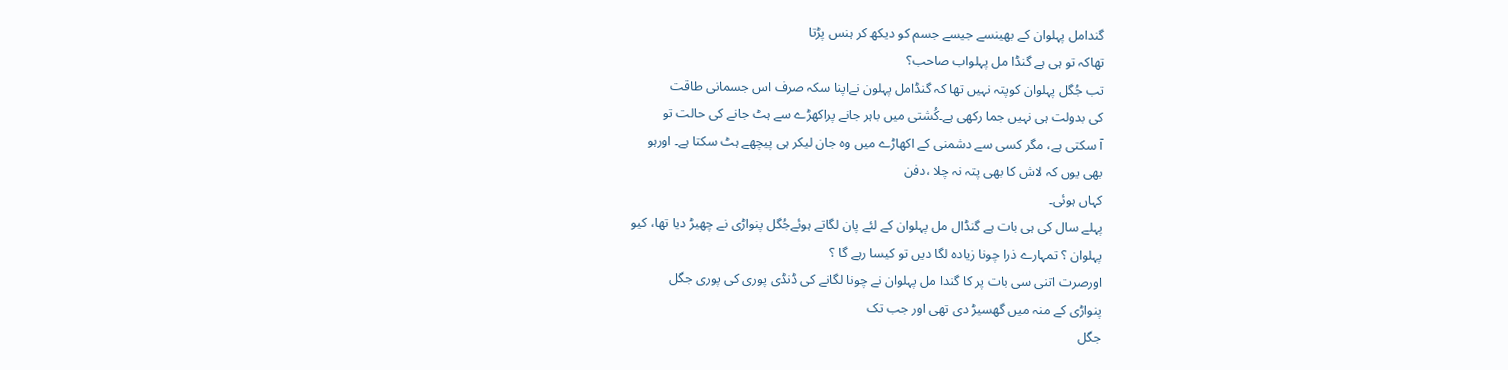گندامل پہلوان کے بھینسے جیسے جسم کو دیکھ کر ہنس پڑتا
تھاکہ تو ہی ہے گنڈا مل پہلواب صاحب؟
تب جُگل پہلوان کوپتہ نہیں تھا کہ گنڈامل پہلون نےاپنا سکہ صرف اس جسمانی طاقت
کی بدولت ہی نہیں جما رکھی ہے۔کُشتی میں باہر جانے پراکھڑے سے ہٹ جانے کی حالت تو
آ سکتی ہے، مگر کسی سے دشمنی کے اکھاڑے میں وہ جان لیکر ہی پیچھے ہٹ سکتا ہے۔ اورہو
بھی یوں کہ لاش کا بھی پتہ نہ چلا ،دفن
کہاں ہوئی۔
پہلے سال کی ہی بات ہے گنڈال مل پہلوان کے لئے پان لگاتے ہوئےجُگل پنواڑی نے چھیڑ دیا تھا، کیو
پہلوان ؟ تمہارے ذرا چونا زیادہ لگا دیں تو کیسا رہے گا ؟
اورصرت اتنی سی بات پر کا گندا مل پہلوان نے چونا لگانے کی ڈنڈی پوری کی پوری جگل
پنواڑی کے منہ میں گھسیڑ دی تھی اور جب تک
جگل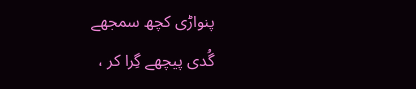پنواڑی کچھ سمجھے
گُدی پیچھے گِرا کر ،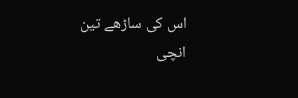اس کی ساڑھے تین
انچی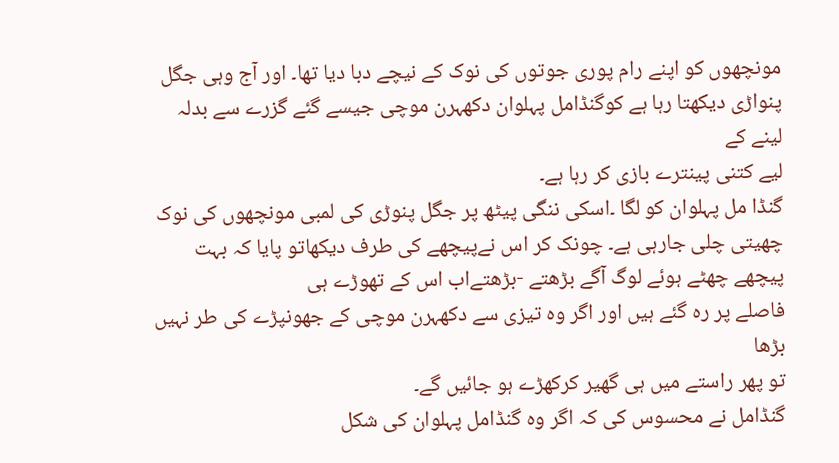مونچھوں کو اپنے رام پوری جوتوں کی نوک کے نیچے دبا دیا تھا۔ اور آج وہی جگل
پنواڑی دیکھتا رہا ہے کوگنڈامل پہلوان دکھہرن موچی جیسے گئے گزرے سے بدلہ لینے کے
لیے کتنی پینترے بازی کر رہا ہے۔
گنڈا مل پہلوان کو لگا ۔اسکی ننگی پیٹھ پر جگل پنوڑی کی لمبی مونچھوں کی نوک
چھیتی چلی جارہی ہے۔ چونک کر اس نےپیچھے کی طرف دیکھاتو پایا کہ بہت پیچھے چھٹے ہوئے لوگ آگے بڑھتے -بڑھتےاب اس کے تھوڑے ہی
فاصلے پر رہ گئے ہیں اور اگر وہ تیزی سے دکھہرن موچی کے جھونپڑے کی طر نہیں بڑھا
تو پھر راستے میں ہی گھیر کرکھڑے ہو جائیں گے۔
گنڈامل نے محسوس کی کہ اگر وہ گنڈامل پہلوان کی شکل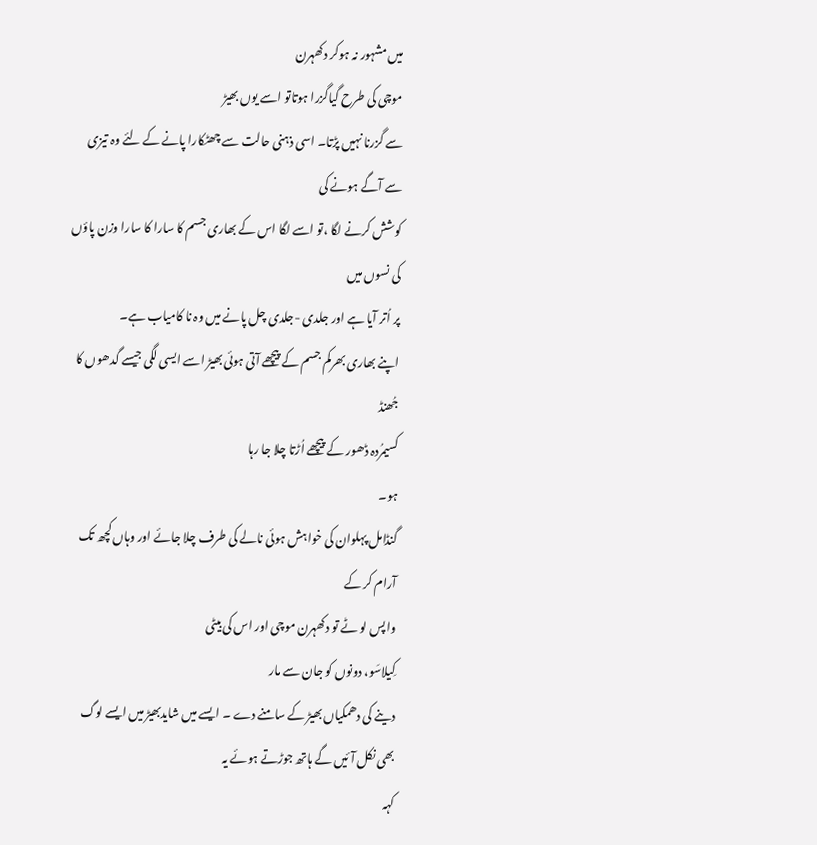میں مشہور نہ ہوکر دکھہرن
موچی کی طرح گیاگزرا ہوتاتو اسے یوں بھیڑ
سے گزرنا نہیں پڑتا۔ اسی ذہنی حالت سے چھٹکارا پانے کے لئے وہ تیزی سے آگے ہونے کی
کوشش کرنے لگا ،تو اسے لگا اس کے بھاری جسم کا سارا کا سارا وزن پاؤں کی نسوں میں
پر اُتر آیا ہے اور جلدی -جلدی چل پانے میں وہ نا کامیاب ہے۔
اپنے بھاری بھرکم جسم کے پیچھے آتی ہوئی بھیڑ اسے ایسی لگی جیسے گدھوں کا جُھنڈ
کسیمُردہ ڈھور کے پیچھے اُڑتا چلا جا رہا
ہو۔
گنڈامل پہلوان کی خواہش ہوئی نالے کی طرف چلا جائے اور وہاں کچھ تک آرام کر کے
واپس لو ٹے تو دکھہرن موچی اور اس کی بیٹی
کِیلاسَو، دونوں کو جان سے مار
دینے کی دھمکیاں بھیڑ کے سامنے دے ۔ ایسے میں شایدبھیڑ میں ایسے لوگ بھی نکل آئیں گے ہاتھ جوڑتے ہوئے یہ
کہہ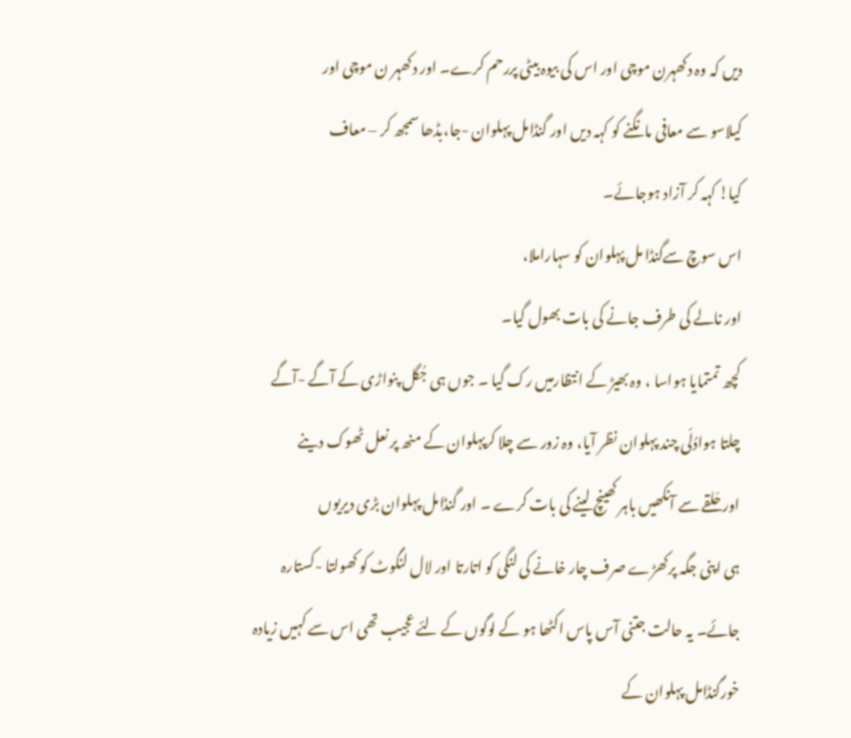دیں کہ وہ دکھہرن موچی اور اس کی بیوہ بیٹی پررحم کرے۔ اور دکھہر ن موچی اور
کیلاسو سے معافی مانگنے کو کہہ دیں اور گنڈامل پہلوان -جا،بڈھا سمجھ کر – معاف
کیا! کہہ کر آزاد ہوجائے۔
اس سوچ سےگنڈا مل پہلوان کو سہاراملا،
اور نالے کی طرف جانے کی بات بھول گیا۔
کچھ تمتمایا ہواسا ، وہ بھیڑ کے انتظارمیں رک گیا ۔ جوں ہی جُگل پنواڑی کے آگے -آگے
چلتا ہوادُلّی چند پہلوان نظر آیا، وہ زور سے چلا کرپہلوان کے منھ پر نعل ٹھوک دینے
اور حَلقے سے آنکھیں باہر کھینچ لینے کی بات کرے ۔ اور گنڈامل پہلوان بڑی دیریوں
ہی اپنی جگہ پرکھڑے صرف چار خانے کی لنگی کو اتارتا اور لال لنگوٹ کو کھولتا -کستارہ
جائے۔ یہ حالت جتنی آس پاس اکٹھا ہو کے لوگوں کے لئے عجیب تھی اس سے کہیں زیادہ
خورگنڈامل پہلوان کے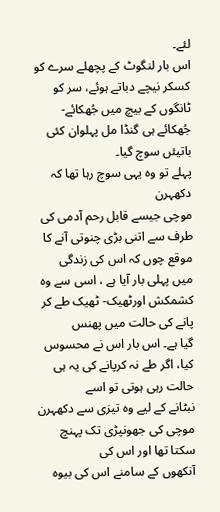لئے۔
اس بار لنگوٹ کے پچھلے سرے کو کسکر نیچے دباتے ہوئے، سر کو ٹانگوں کے بیچ میں جُھکائے- جُھکائے ہی گنڈا مل پہلوان کئی
باتیئں سوچ گیا۔
پہلے تو وہ یہی سوچ رہا تھا کہ دکھہرن
موچی جیسے قابل رحم آدمی کی طرف سے اتنی بڑی چنوتی آنے کا موقع چوں کہ اس کی زندگی
میں پہلی بار آیا ہے ، اسی سے وہ کشمکش اورٹھیک- ٹھیک طے کر پانے کی حالت میں پھنس
گیا ہے۔ اس بار اس نے محسوس کیا، اگر طے نہ کرپانے کی یہ ہی حالت رہی ہوتی تو اسے
نبٹانے کے لیے وہ تیزی سے دکھہرن موچی کی جھونپڑی تک پہنچ سکتا تھا اور اس کی
آنکھوں کے سامنے اس کی بیوہ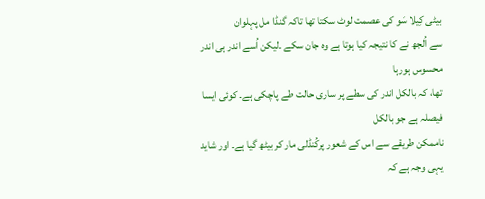بیٹی کِیلا سَو کی عصمت لوٹ سکتا تھا تاکہ گنڈا مل پہلوان
سے اُلجھ نے کا نتیجہ کیا ہوتا ہے وہ جان سکے ۔لیکن اُسے اندر ہی اندر محسوس ہورہا
تھا، کہ بالکل اندر کی سطے پر ساری حالت طے پاچکی ہے۔ کوئی ایسا فیصلہ ہے جو بالکل
ناممکن طریقے سے اس کے شعور پرکُنڈلی مار کر بیٹھ گیا ہے۔ اور شاید یہی وجہ ہے کہ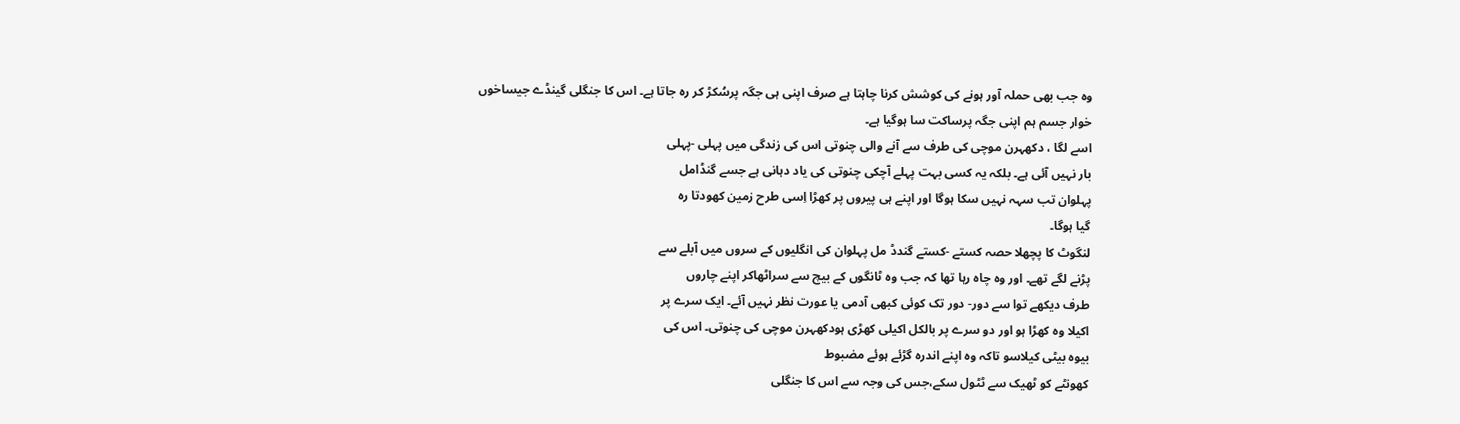وہ جب بھی حملہ آور ہونے کی کوشش کرنا چاہتا ہے صرف اپنی ہی جگہ پرسُکڑ کر رہ جاتا ہے۔ اس کا جنگلی گینڈے جیساخوں
خوار جسم ہم اپنی جگہ پرساکت سا ہوگیا ہے۔
اسے لگا ، دکھہرن موچی کی طرف سے آنے والی چنوتی اس کی زندگی میں پہلی -پہلی
بار نہیں آئی ہے۔ بلکہ یہ کسی بہت پہلے آچکی چنوتی کی یاد دہانی ہے جسے گنڈامل
پہلوان تب سہہ نہیں سکا ہوگا اور اپنے ہی پیروں پر کھڑا اِسی طرح زمین کھودتا رہ
گیا ہوگا۔
لنگوٹ کا پچھلا حصہ کستے -کستے گندڈ مل پہلوان کی انگلیوں کے سروں میں آبلے سے
پڑنے لگے تھے۔ اور وہ چاه رہا تھا کہ جب وہ ٹانگوں کے بیچ سے سراٹھاکر اپنے چاروں
طرف دیکھے توا سے دور- دور تک کوئی کبھی آدمی یا عورت نظر نہیں آئے۔ ایک سرے پر
اکیلا وہ کھڑا ہو اور دو سرے پر بالکل اکیلی کھڑی ہودکھہرن موچی کی چنوتی۔ اس کی
بیوہ بیٹی کیلاسو تاکہ وہ اپنے اندرہ گڑئے ہوئے مضبوط
کھونٹے کو ٹھیک سے ٹٹول سکے،جس کی وجہ سے اس کا جنگلی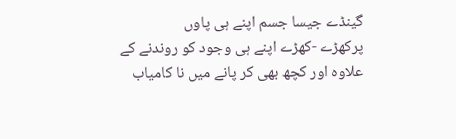گینڈے جیسا جسم اپنے ہی پاوں
پرکھڑے -کھڑے اپنے ہی وجود کو روندنے کے علاوہ اور کچھ بھی کر پانے میں نا کامیاب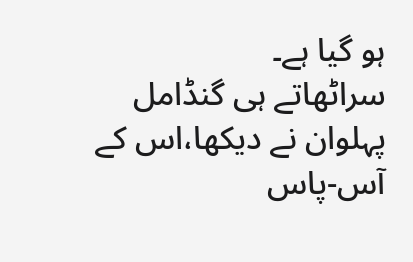ہو گیا ہے۔
سراٹھاتے ہی گنڈامل پہلوان نے دیکھا،اس کے آس-پاس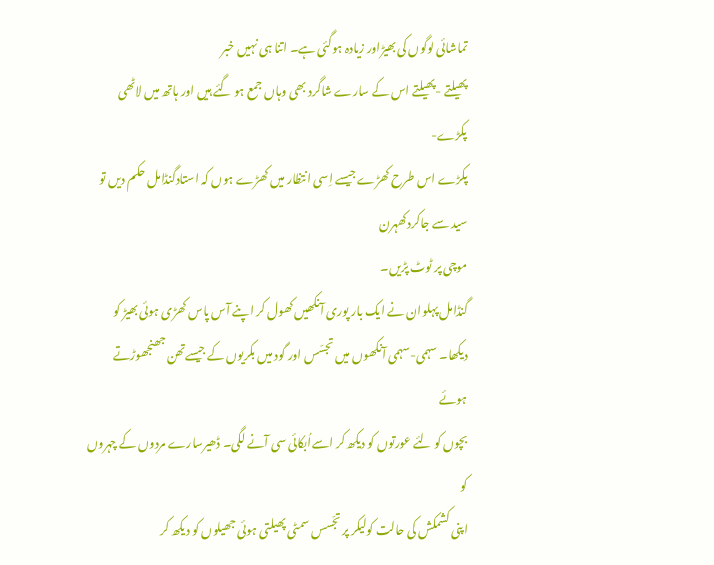تماشائی لوگوں کی بھیڑاور زیادہ ہوگئی ہے۔ اتنا ہی نہیں خبر
پھیلتے -پھیلتے اس کے سارے شاگرد بھی وہاں جمع ہو گئے ہیں اور ہاتھ میں لاٹھی پکڑے-
پکڑے اس طرح کھڑے جیسے اِسی انتظار میں کھڑے ہوں کہ استادگنڈامل حکم دیں تو سید سے جاکردکھہرن
موچی پر ٹوٹ پڑیں۔
گنڈامل پہلوان نے ایک بار پوری آنکھیں کھول کر اپنے آس پاس کھڑی ہوئی بھیڑ کو
دیکھا۔ سہمی-سہمی آنکھوں میں تجسّس اور گود میں بکریوں کے جیسےتھن جھنجھوڑتے ہوئے
بچوں کو لئے عورتوں کو دیکھ کر اسےاُبکائی سی آنے لگی۔ ڈھیرسارے مردوں کے چہروں کو
اپنی کشمکش کی حالت کولیکر پر تجّسس سمٹی پھیلتی ہوئی جھیلوں کو دیکھ کر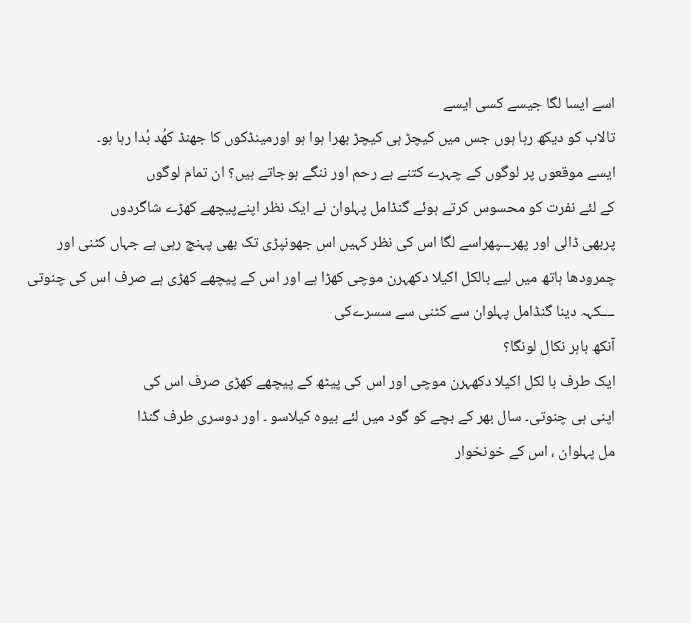اسے ایسا لگا جیسے کسی ایسے
تالاب کو دیکھ رہا ہوں جس میں کیچڑ ہی کیچڑ بھرا ہوا ہو اورمینڈکوں کا جھنڈ کھُد بُدا رہا ہو۔
ایسے موقعوں پر لوگوں کے چہرے کتنے بے رحم اور ننگے ہوجاتے ہیں؟ ان تمام لوگوں
کے لئے نفرت کو محسوس کرتے ہوئے گنڈامل پہلوان نے ایک نظر اپنےپیچھے کھڑے شاگردوں
پربھی ڈالی اور پھرـــپھراسے لگا اس کی نظر کہیں اس جھونپڑی تک بھی پہنچ رہی ہے جہاں کٹنی اور
چمرودھا ہاتھ میں لیے بالکل اکیلا دکھہرن موچی کھڑا ہے اور اس کے پیچھے کھڑی ہے صرف اس کی چنوتی
ــــکہہ دینا گنڈامل پہلوان سے کٹنی سے سسرےکی
آنکھ باہر نکال لونگا؟
ایک طرف با لکل اکیلا دکھہرن موچی اور اس کی پیٹھ کے پیچھے کھڑی صرف اس کی
اپنی ہی چنوتی۔ سال بھر کے بچے کو گود میں لئے بیوہ کیلاسو ۔ اور دوسری طرف گنڈا
مل پہلوان ، اس کے خونخوار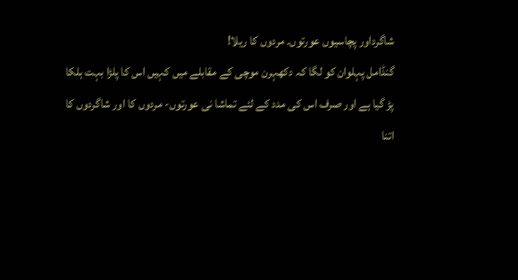شاگرداور پچاسیوں عورتوں۔ مردوں کا ریلا!
گنڈامل پہلوان کو لگا کہ دکھہرن موچی کے مقابلے میں کہیں اس کا پلڑا بہت ہلکا
پڑ گیا ہے اور صرف اس کی مدد کے لئے تماشا نی عورتوں- مردوں کا اور شاگردوں کا
اتنا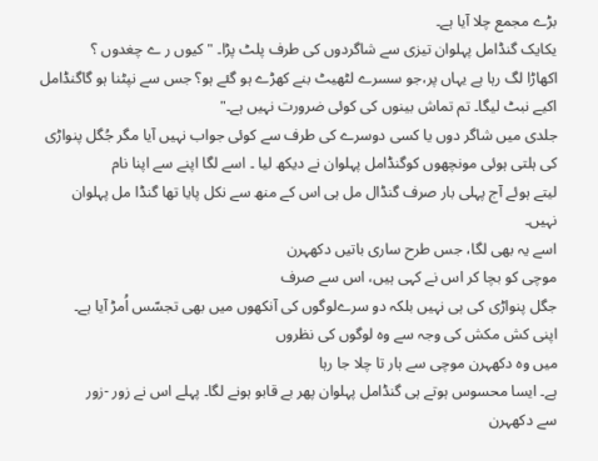بڑے مجمع چلا آیا ہے۔
یکایک گنڈامل پہلوان تیزی سے شاگردوں کی طرف پلٹ پڑا۔ " کیوں ر ے چغدوں ؟
اکھاڑا لگ رہا ہے یہاں پر،جو سسرے لٹھیٹ بنے کھڑے ہو گئے ہو؟ جس سے نپٹنا ہو گاگنڈامل
اکیے نبٹ لیگا۔ تم تماش بینوں کی کوئی ضرورت نہیں ہے۔"
جلدی میں شاگر دوں یا کسی دوسرے کی طرف سے کوئی جواب نہیں آیا مگر جُگل پنواڑی
کی ہلتی ہوئی مونچھوں کوگنڈامل پہلوان نے دیکھ لیا ۔ اسے لگا اپنے سے اپنا نام
لیتے ہوئے آج پہلی بار صرف گنڈال مل ہی اس کے منھ سے نکل پایا تھا گنڈا مل پہلوان
نہیں۔
اسے یہ بھی لگا، جس طرح ساری باتیں دکھہرن
موچی کو بچا کر اس نے کہی ہیں، اس سے صرف
جگل پنواڑی کی ہی نہیں بلکہ دو سرےلوگوں کی آنکھوں میں بھی تجسّس اُمڑ آیا ہے۔
اپنی کش مکش کی وجہ سے وہ لوگوں کی نظروں
میں وہ دکھہرن موچی سے ہار تا چلا جا رہا
ہے۔ ایسا محسوس ہوتے ہی گنڈامل پہلوان پھر بے قابو ہونے لگا۔ پہلے اس نے زور -زور
سے دکھہرن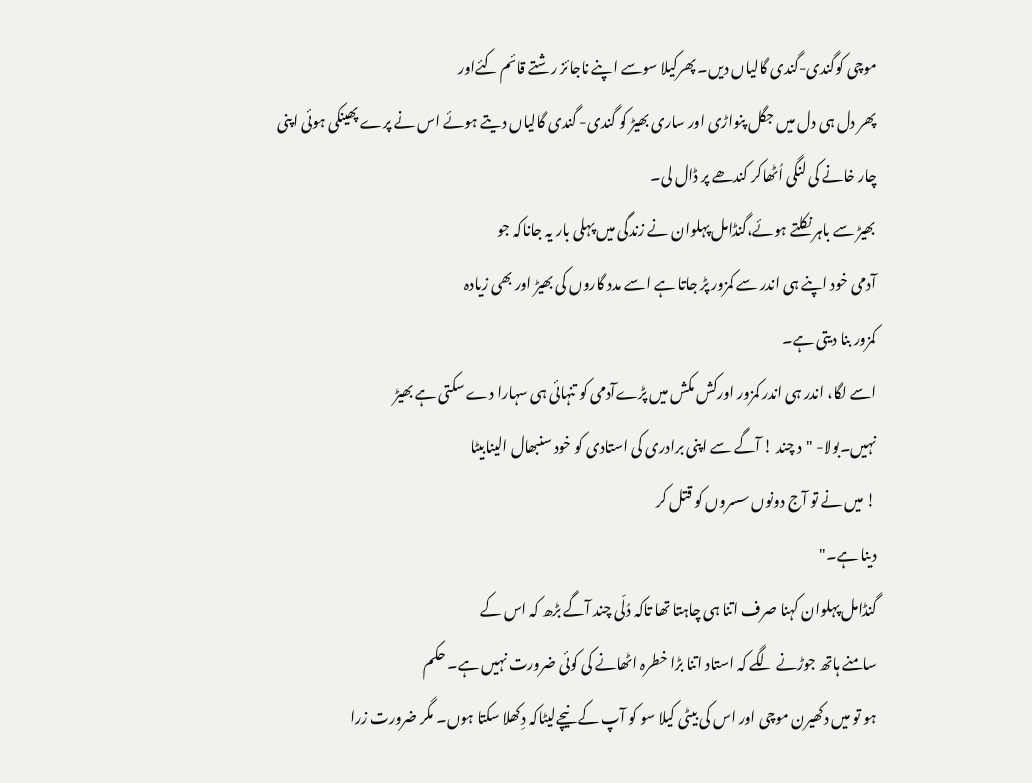موچی کوگندی-گندی گالیاں دیں۔ پھرکیلا سوسے اپنے ناجائز رشتے قائم کئےاور
پھر دل ہی دل میں جگل پنواڑی اور ساری بھیڑ کو گندی- گندی گالیاں دیتے ہوئے اس نے پرے پھینکی ہوئی اپنی
چار خانے کی لنگی اُٹھاکر کندھے پر ڈال لی۔
بھیڑ سے باہر نکلتے ہوئے،گنڈامل پہلوان نے زندگی میں پہلی بار یہ جاناکہ جو
آدمی خود اپنے ہی اندر سے کمزور پڑ جاتا ہے اسے مدد گاروں کی بھیڑ اور بھی زیادہ
کمزور بنا دیتی ہے۔
اسے لگا، اندر ہی اندر کمزور اورکش مکش میں پڑےآدمی کو تنہائی ہی سہارا دے سکتی ہے بھیڑ
نہیں۔بولا- "د چند ! آگے سے اپنی برادری کی استادی کو خود سنبھال الينابیٹا
! میں نے تو آج دونوں سسروں کو قتل کر
دینا ہے۔"
گنڈامل پہلوان کہنا صرف اتنا ہی چاہتا تھا تاکہ دُلّی چند آگے بڑھ کہ اس کے
سامنے ہاتھ جوڑنے لگے کہ استاد اتنا بڑا خطرہ اٹھانے کی کوئی ضرورت نہیں ہے۔ حکم
ہو تو میں دکھیرن موچی اور اس کی بیٹی کیلا سو کو آپ کے نیچےلیٹاکہ دِکھلا سکتا ہوں۔ مگر ضرورت زرا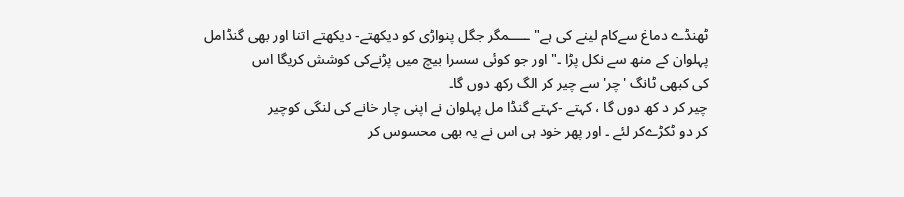ٹھنڈے دماغ سےکام لینے کی ہے"ـــــمگر جگل پنواڑی کو دیکھتے- دیکھتے اتنا اور بھی گنڈامل
پہلوان کے منھ سے نکل پڑا ۔" اور جو کوئی سسرا بیچ میں پڑنےکی کوشش کریگا اس
کی کبھی ٹانگ 'چر' سے چیر کر الگ رکھ دوں گا۔
چیر کر د کھ دوں گا ، کہتے -کہتے گنڈا مل پہلوان نے اپنی چار خانے کی لنگی کوچیر
کر دو ٹکڑےکر لئے ۔ اور پھر خود ہی اس نے یہ بھی محسوس کر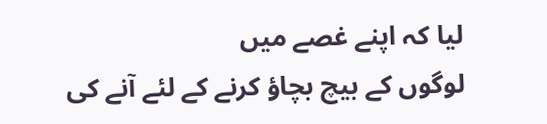لیا کہ اپنے غصے میں
لوگوں کے بیچ بچاؤ کرنے کے لئے آنے کی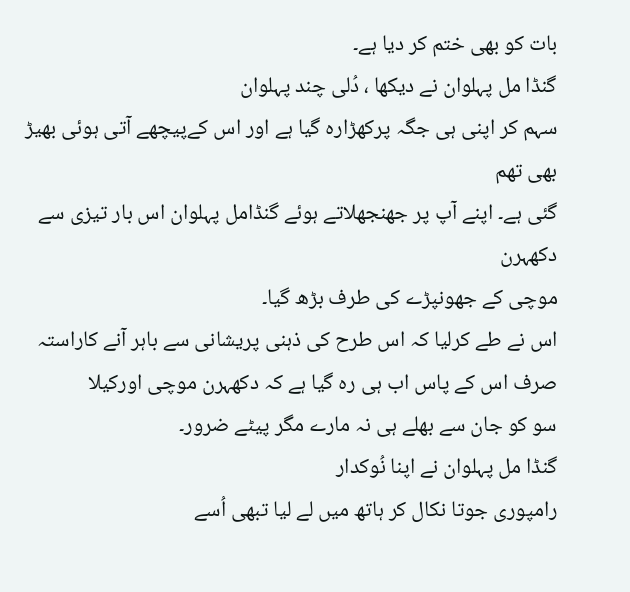بات کو بھی ختم کر دیا ہے۔
گنڈا مل پہلوان نے دیکھا ، دُلی چند پہلوان
سہم کر اپنی ہی جگہ پرکھڑارہ گیا ہے اور اس کےپیچھے آتی ہوئی بھیڑ بھی تھم
گئی ہے۔ اپنے آپ پر جھنجھلاتے ہوئے گنڈامل پہلوان اس بار تیزی سے دکھہرن
موچی کے جھونپڑے کی طرف بڑھ گیا۔
اس نے طے کرلیا کہ اس طرح کی ذہنی پریشانی سے باہر آنے کاراستہ صرف اس کے پاس اب ہی رہ گیا ہے کہ دکھہرن موچی اورکیلا
سو کو جان سے بھلے ہی نہ مارے مگر پیٹے ضرور۔
گنڈا مل پہلوان نے اپنا نُوکدار
رامپوری جوتا نکال کر ہاتھ میں لے لیا تبھی اُسے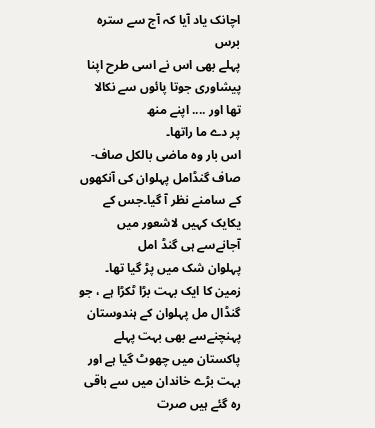اچانک یاد آیا کہ آج سے سترہ برس
پہلے بھی اس نے اسی طرح اپنا پیشاوری جوتا پائوں سے نکالا تھا اور .... اپنے منھ
پر دے ما راتها۔
اس بار وہ ماضی بالکل صاف-صاف گنڈامل پہلوان کی آنکھوں کے سامنے نظر آ گیا۔جس کے یکایک کہیں لاشعور میں آجانےسے ہی گنڈ امل
پہلوان شک میں پڑ گیا تھا۔
زمین کا ایک بہت بڑا ٹکڑا ہے ، جو گنڈال مل پہلوان کے ہندوستان پہنچنےسے بھی بہت پہلے پاکستان میں چھوٹ گیا ہے اور بہت بڑے خاندان میں سے باقی رہ گئے ہیں صرت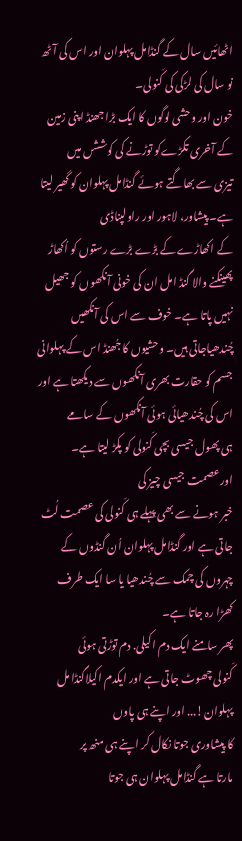اٹھائیں سال کے گنڈامل پہلوان اور اس کی آٹھ نو سال کی لڑکی کی کَنولی۔
خون اور وحشی لوگوں کا ایک بڑا جھنڈ اپنی زمین کے آخری تکڑےکو توڑنے کی کوششں میں
تیزی سے بھاگتے ہوئے گنڈامل پہلوان کو گھیر لیتا ہے۔ پیشاور، لاہور اور راولپناڈی
کے اکھاڑے کے بڑے بڑے رستوں کو اُکھاڑ پھینکنے والا گنڈ امل ان کی خونی آنکھوں کو جھیل
نہیں پاتا ہے۔ خوف سے اس کی آنکھیں چُندھیاجاتی ہیں۔ وحشیوں کا جُھنڈ اس کے پہلوانی
جسم کو حقارت بھری آنکھوں سے دیکھتا ہے اور اس کی چُندھیائی ہوئی آنکھوں کے سامے
ہی پھول جیسی بچی کَنولی کو پکڑ لیتا ہے۔ اورعصمت جیسی چیز کی
خبر ہونے سے بھی پہلے ہی کَنولی کی عصمت لُٹ
جاتی ہے اور گنڈامل پہلوان اُن گنڈوں کے چہروں کی چمک سے چُندھیا یا سا ایک طرف
کھڑا رہ جاتا ہے۔
پھر سامنے ایک دم اکیلی. دم توڑتی ہوئی
کَنولی چھوٹ جاتی ہے اور ایکدم اکیلاگنڈا مل پہلوان!... اور اپنے ہی پاوں
کا پیشاوری جوتا نکال کر اپنے ہی منھ پر
مارتا ہے گنڈامل پہلوان ہی جوتا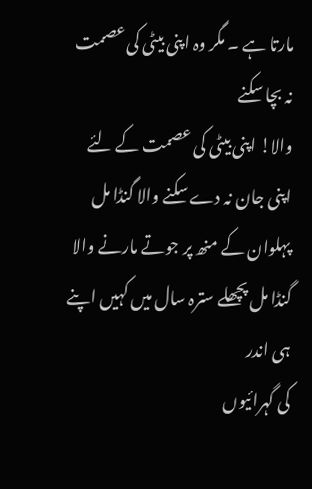مارتا ہے ۔ مگر وہ اپنی بیٹی کی عصمت نہ بچا سکنے
والا! اپنی بیٹی کی عصمت کے لئے اپنی جان نہ دے سکنے والا گنڈا مل پہلوان کے منھ پر جوتے مارنے والا گنڈا مل پچھلے سترہ سال میں کہیں اپنے ہی اندر
کی گہرائیوں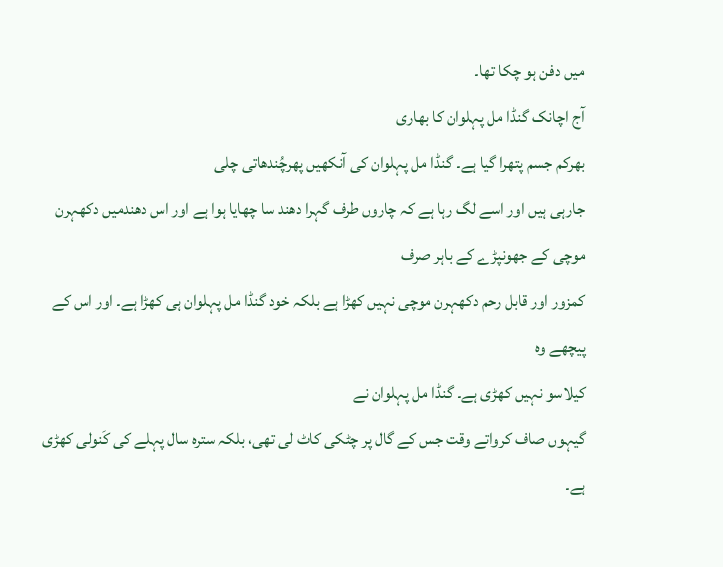میں دفن ہو چکا تھا۔
آج اچانک گنڈا مل پہلوان کا بھاری
بھرکم جسم پتھرا گیا ہے۔ گنڈا مل پہلوان کی آنکھیں پھرچُندھاتی چلی
جارہی ہیں اور اسے لگ رہا ہے کہ چاروں طرف گہرا دھند سا چھایا ہوا ہے اور اس دھندمیں دکھہرن موچی کے جھونپڑے کے باہر صرف
کمزور اور قابل رحم دکھہرن موچی نہیں کھڑا ہے بلکہ خود گنڈا مل پہلوان ہی کھڑا ہے۔ اور اس کے پیچھے وہ
کیلاسو نہیں کھڑی ہے۔ گنڈا مل پہلوان نے
گیہوں صاف کرواتے وقت جس کے گال پر چٹکی کاٹ لی تھی، بلکہ سترہ سال پہلے کی کَنولی کھڑی ہے۔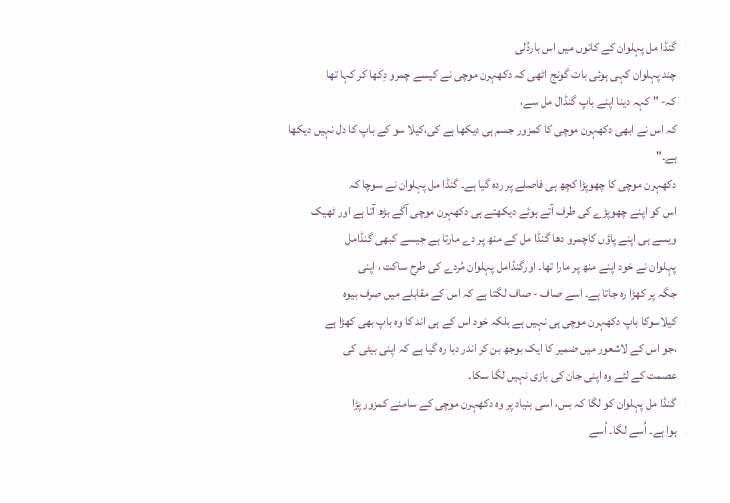گنڈا مل پہلوان کے کانوں میں اس باردُلی
چند پہلوان کہی ہوئی بات گونج اٹھی کہ دکھہرن موچی نے کیسے چمرو دِکھا کر کہا تھا
کہ- " کہہ دینا اپنے باپ گنڈال مل سے،
کہ اس نے ابھی دکھہرن موچی کا کمزور جسم ہی دیکھا ہے کی،کیلا سو کے باپ کا دل نہیں دیکھا
ہے۔"
دکھہرن موچی کا چھوپڑا کچھ ہی فاصلے پر رده گیا ہے۔ گنڈا مل پہلوان نے سوچا کہ
اس کو اپنے چھوپڑے کی طرف آتے ہوئے دیکھتے ہی دکھہرن موچی آگے بڑھ آتا ہے اور ٹھیک
ویسے ہی اپنے پاؤں کاچمرو دھا گنڈا مل کے منھ پر دے مارتا ہے جیسے کبھی گنڈامل
پہلوان نے خود اپنے منھ پر مارا تھا۔ اورگنڈامل پہلوان مُردے کی طرح ساکت ، اپنی
جگہ پر کھڑا رہ جاتا ہے۔ اسے صاف - صاف لگتا ہے کہ اس کے مقابلے میں صرف بیوہ
کیلاسوکا باپ دکھہرن موچی ہی نہیں ہے بلکہ خود اس کے ہی اند کا وہ باپ بھی کھڑا ہے
،جو اس کے لاشعور میں ضمیر کا ایک بوجھ بن کر اندر دبا رہ گیا ہے کہ اپنی بیٹی کی
عصمت کے لئے وہ اپنی جان کی بازی نہیں لگا سکا۔
گنڈا مل پہلوان کو لگا کہ بس، اسی بنیاد پر وہ دکھہرن موچی کے سامنے کمزور پڑا
ہوا ہے۔ اُسے لگا۔ اُسے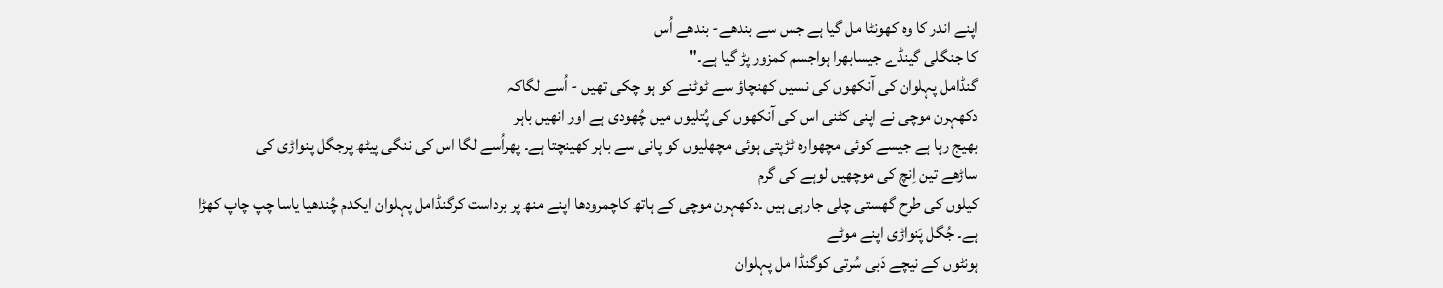اپنے اندر کا وہ کھونٹا مل گیا ہے جس سے بندھے- بندھے اُس
کا جنگلی گینڈے جیسابھرا ہواجسم کمزور پڑ گیا ہے۔"
گنڈامل پہلوان کی آنکھوں کی نسیں کھنچاؤ سے ٹوٹنے کو ہو چکی تھیں - اُسے لگاکہ
دکھہرن موچی نے اپنی کٹنی اس کی آنکھوں کی پُتلیوں میں چُھودی ہے اور انھیں باہر
بھیج رہا ہے جیسے کوئی مچھوارہ ٹڑپتی ہوئی مچھلیوں کو پانی سے باہر کھینچتا ہے۔ پھراُسے لگا اس کی ننگی پیٹھ پرجگل پنواڑی کی
ساڑھے تین اِنچ کی موچھیں لوہے کی گرم
کیلوں کی طرح گھستی چلی جارہی ہیں ۔دکھہرن موچی کے ہاتھ کاچمرودھا اپنے منھ پر برداست کرگنڈامل پہلوان ایکدم چُندھیا یاسا چپ چاپ کھڑا ہے۔ جُگل پَنواڑی اپنے موٹے
ہونٹوں کے نیچے دَبی سُرتی کوگنڈا مل پہلوان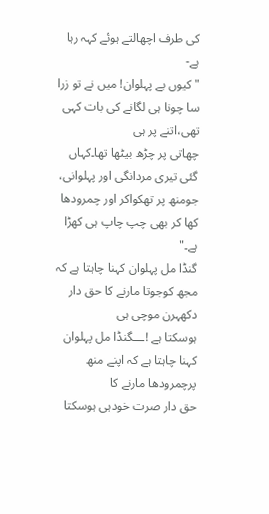کی طرف اچھالتے ہوئے کہہ رہا ہے-
"کیوں بے پہلوان! میں نے تو زرا سا چونا ہی لگانے کی بات کہی تھی،اتنے پر ہی
چھاتی پر چڑھ بیٹھا تھا۔کہاں گئی تیری مردانگی اور پہلوانی، جومنھ پر تھکواکر اور چمرودھا
کھا کر بھی چپ چاپ ہی کھڑا ہے۔"
گنڈا مل پہلوان کہنا چاہتا ہے کہ مجھ کوجوتا مارنے کا حق دار دکھہرن موچی ہی
ہوسکتا ہے !ـــگنڈا مل پہلوان کہنا چاہتا ہے کہ اپنے منھ پرچمرودھا مارنے کا
حق دار صرت خودہی ہوسکتا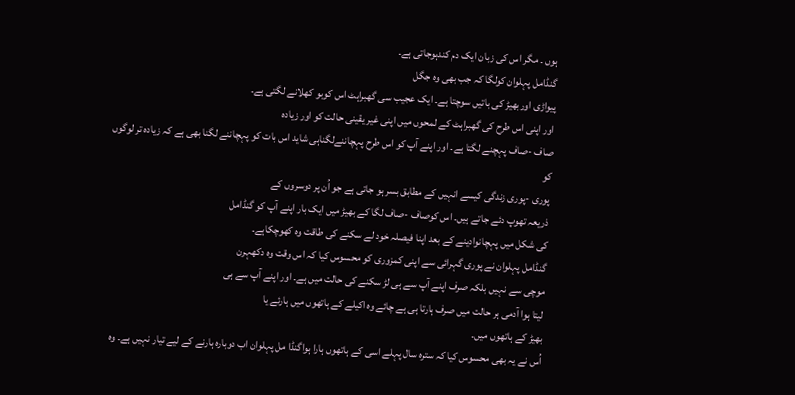ہوں ۔ مگر اس کی زبان ایک دم کندہوجاتی ہے۔
گنڈامل پہلوان کولگا کہ جب بھی وہ جگل
پیواڑی اوربھیڑ کی باتیں سوچتا ہے۔ ایک عجیب سی گھبراہٹ اس کوبو کھلانے لگتی ہے۔
اور اپنی اس طرح کی گھبراہٹ کے لمحوں میں اپنی غیر یقینی حالت کو اور زیادہ
صاف -صاف پہچنے لگتا ہے۔ اور اپنے آپ کو اس طرح پہچاننےلگناہی شاید اس بات کو پہچاننے لگنا بھی ہے کہ زیادہ تر لوگوں کو
پوری -پوری زندگی کیسے انہیں کے مطابق بسر ہو جاتی ہے جو اُن پر دوسروں کے
ذریعہ تھوپ دئے جاتے ہیں۔ اس کوصاف -صاف لگا کے بھیڑ میں ایک بار اپنے آپ کو گنڈامل
کی شکل میں پہچانوادینے کے بعد اپنا فیصلہ خود لے سکنے کی طاقت وہ کھوچکاہے۔
گنڈامل پہلوان نے پوری گہرائی سے اپنی کمزوری کو محسوس کیا کہ اس وقت وہ دکھہرن
موچی سے نہیں بلکہ صرف اپنے آپ سے ہی لڑ سکنے کی حالت میں ہے۔ اور اپنے آپ سے ہی
لیتا ہوا آدمی ہر حالت میں صرف ہارتا ہی ہے چائے وہ اکیلے کے ہاتھوں میں ہارئے یا
بھیڑ کے ہاتھوں میں۔
اُس نے یہ بھی محسوس کیا کہ سترہ سال پہلے اسی کے ہاتھوں ہارا ہواگنڈا مل پہلوان اب دوبارہ ہارنے کے لیے تیار نہیں ہے۔ وہ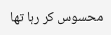محسوس کر رہا تھا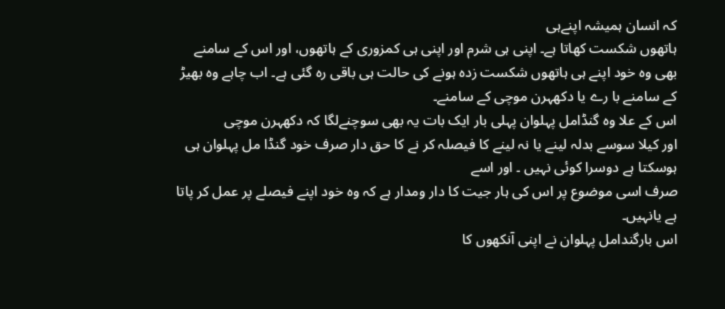کہ انسان ہمیشہ اپنےہی
ہاتھوں شکست کھاتا ہے۔ اپنی ہی شرم اور اپنی ہی کمزوری کے ہاتھوں، اور اس کے سامنے
بھی وہ خود اپنے ہی ہاتھوں شکست زدہ ہونے کی حالت ہی باقی رہ گئی ہے۔ اب چاہے وہ بھیڑ
کے سامنے با رے یا دکھہرن موچی کے سامنے۔
اس کے علا وہ گنڈامل پہلوان پہلی بار ایک بات یہ بھی سوچنےلگا کہ دکھہرن موچی
اور کیلا سوسے بدلہ لینے یا نہ لینے کا فیصلہ کر نے کا حق دار صرف خود گنڈا مل پہلوان ہی ہوسکتا ہے دوسرا کوئی نہیں ۔ اور اسے
صرف اسی موضوع پر اس کی ہار جیت کا دار ومدار ہے کہ وہ خود اپنے فیصلے پر عمل کر پاتا
ہے یانہیں۔
اس بارگندامل پہلوان نے اپنی آنکھوں کا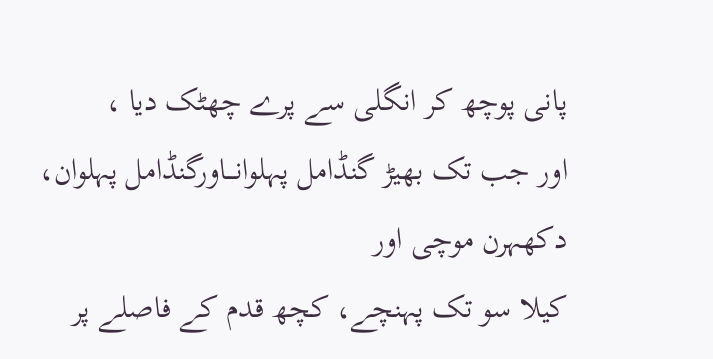پانی پوچھ کر انگلی سے پرے چھٹک دیا ،
اور جب تک بھیڑ گنڈامل پہلوانـــاورگنڈامل پہلوان، دکھہرن موچی اور
کیلا سو تک پہنچے، کچھ قدم کے فاصلے پر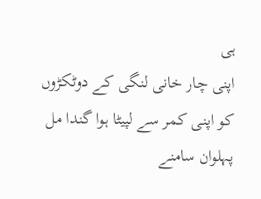ہی
اپنی چار خانی لنگی کے دوٹکڑوں کو اپنی کمر سے لپیٹا ہوا گندا مل پہلوان سامنے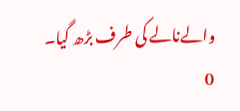والےنالے کی طرف بڑھ گیا۔
0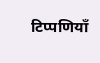टिप्पणियाँ